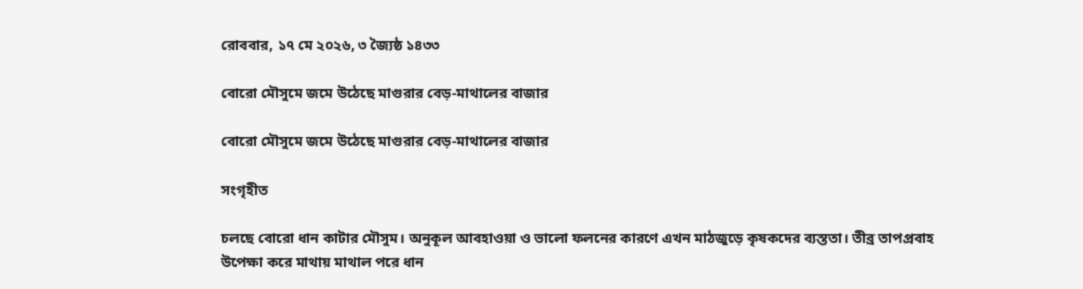রোববার, ১৭ মে ২০২৬, ৩ জ্যৈষ্ঠ ১৪৩৩

বোরো মৌসুমে জমে উঠেছে মাগুরার বেড়-মাথালের বাজার

বোরো মৌসুমে জমে উঠেছে মাগুরার বেড়-মাথালের বাজার

সংগৃহীত

চলছে বোরো ধান কাটার মৌসুম। অনুকূল আবহাওয়া ও ভালো ফলনের কারণে এখন মাঠজুড়ে কৃষকদের ব্যস্ততা। তীব্র তাপপ্রবাহ উপেক্ষা করে মাথায় মাথাল পরে ধান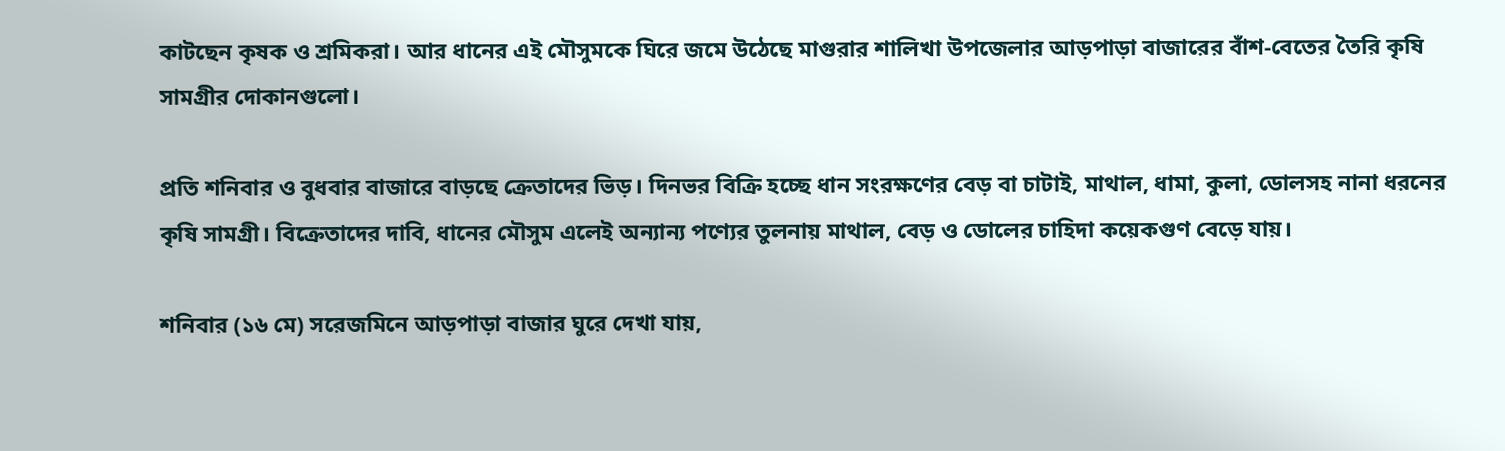কাটছেন কৃষক ও শ্রমিকরা। আর ধানের এই মৌসুমকে ঘিরে জমে উঠেছে মাগুরার শালিখা উপজেলার আড়পাড়া বাজারের বাঁশ-বেতের তৈরি কৃষি সামগ্রীর দোকানগুলো।

প্রতি শনিবার ও বুধবার বাজারে বাড়ছে ক্রেতাদের ভিড়। দিনভর বিক্রি হচ্ছে ধান সংরক্ষণের বেড় বা চাটাই, মাথাল, ধামা, কুলা, ডোলসহ নানা ধরনের কৃষি সামগ্রী। বিক্রেতাদের দাবি, ধানের মৌসুম এলেই অন্যান্য পণ্যের তুলনায় মাথাল, বেড় ও ডোলের চাহিদা কয়েকগুণ বেড়ে যায়।

শনিবার (১৬ মে) সরেজমিনে আড়পাড়া বাজার ঘুরে দেখা যায়,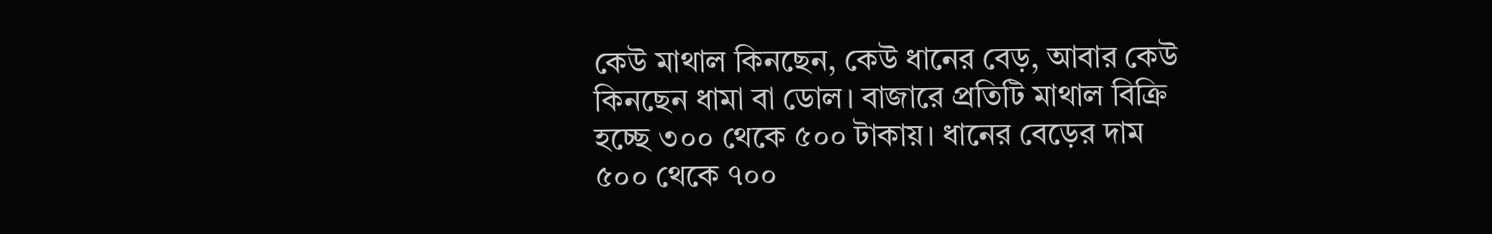কেউ মাথাল কিনছেন, কেউ ধানের বেড়, আবার কেউ কিনছেন ধামা বা ডোল। বাজারে প্রতিটি মাথাল বিক্রি হচ্ছে ৩০০ থেকে ৫০০ টাকায়। ধানের বেড়ের দাম ৫০০ থেকে ৭০০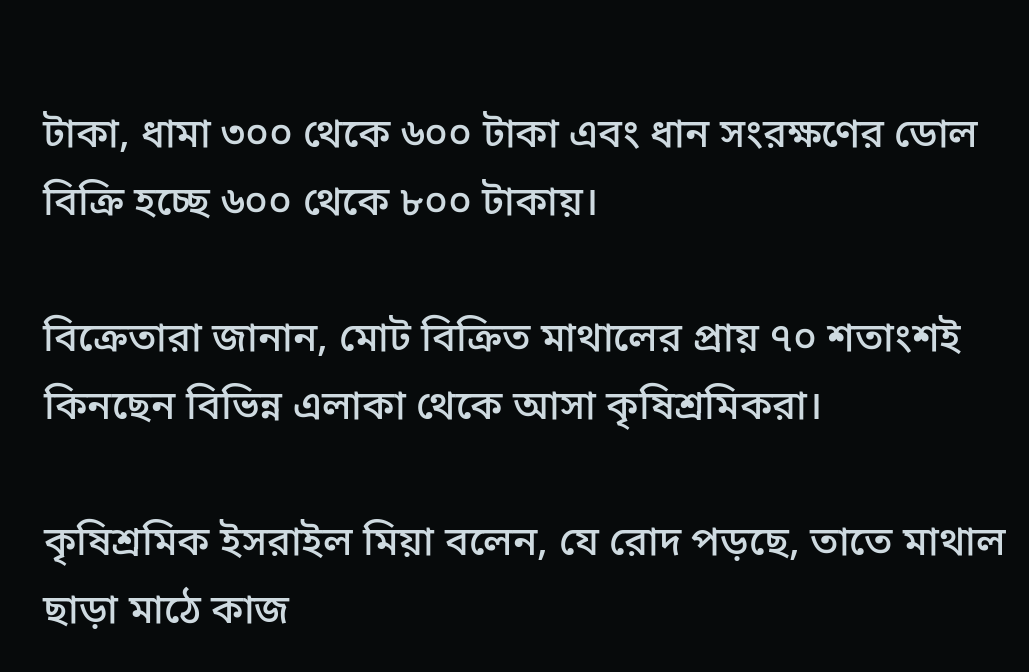টাকা, ধামা ৩০০ থেকে ৬০০ টাকা এবং ধান সংরক্ষণের ডোল বিক্রি হচ্ছে ৬০০ থেকে ৮০০ টাকায়।

বিক্রেতারা জানান, মোট বিক্রিত মাথালের প্রায় ৭০ শতাংশই কিনছেন বিভিন্ন এলাকা থেকে আসা কৃষিশ্রমিকরা।

কৃষিশ্রমিক ইসরাইল মিয়া বলেন, যে রোদ পড়ছে, তাতে মাথাল ছাড়া মাঠে কাজ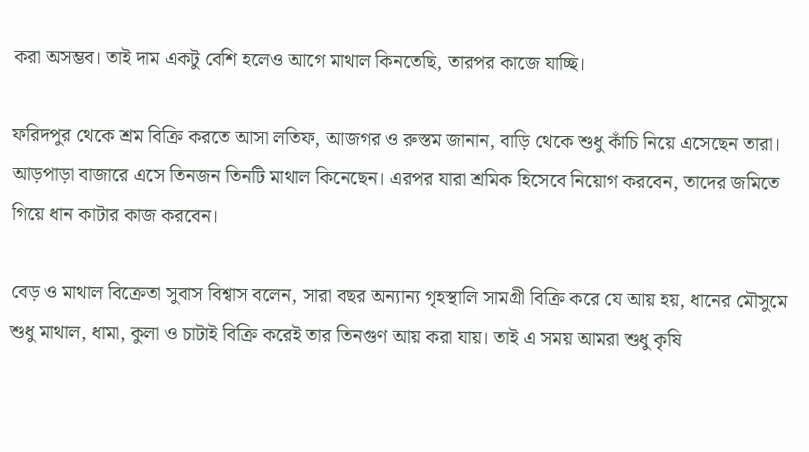করা অসম্ভব। তাই দাম একটু বেশি হলেও আগে মাথাল কিনতেছি, তারপর কাজে যাচ্ছি।

ফরিদপুর থেকে শ্রম বিক্রি করতে আসা লতিফ, আজগর ও রুস্তম জানান, বাড়ি থেকে শুধু কাঁচি নিয়ে এসেছেন তারা। আড়পাড়া বাজারে এসে তিনজন তিনটি মাথাল কিনেছেন। এরপর যারা শ্রমিক হিসেবে নিয়োগ করবেন, তাদের জমিতে গিয়ে ধান কাটার কাজ করবেন।

বেড় ও মাথাল বিক্রেতা সুবাস বিশ্বাস বলেন, সারা বছর অন্যান্য গৃহস্থালি সামগ্রী বিক্রি করে যে আয় হয়, ধানের মৌসুমে শুধু মাথাল, ধামা, কুলা ও চাটাই বিক্রি করেই তার তিনগুণ আয় করা যায়। তাই এ সময় আমরা শুধু কৃষি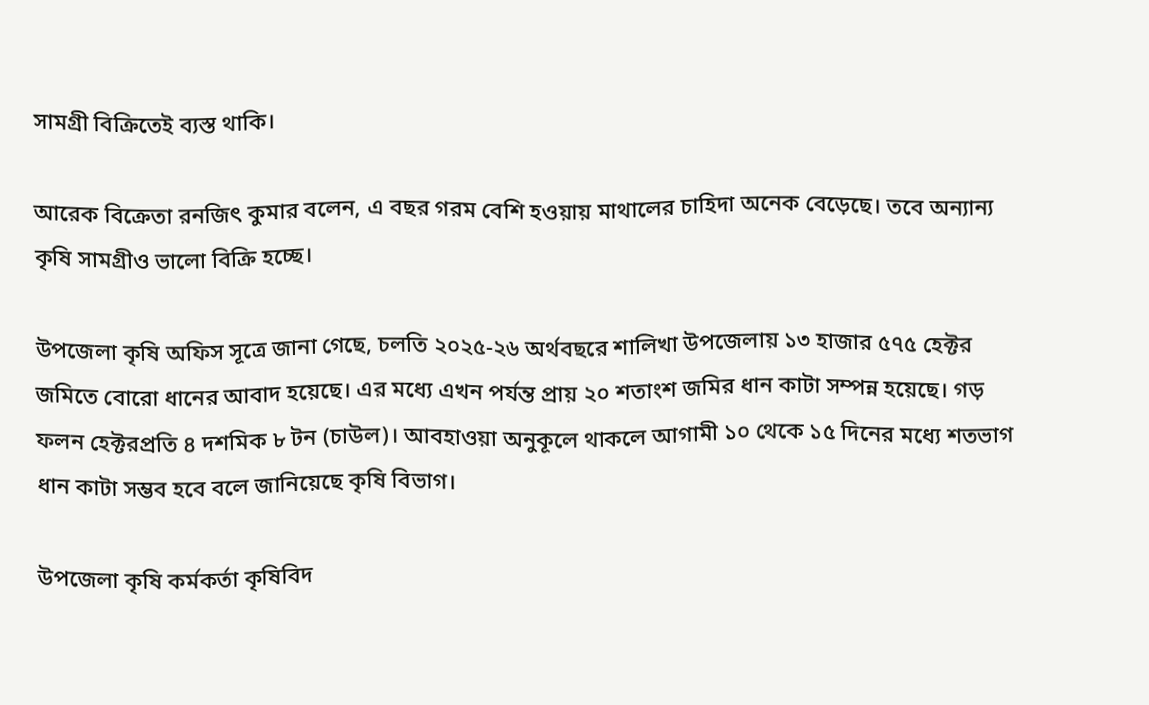সামগ্রী বিক্রিতেই ব্যস্ত থাকি।

আরেক বিক্রেতা রনজিৎ কুমার বলেন, এ বছর গরম বেশি হওয়ায় মাথালের চাহিদা অনেক বেড়েছে। তবে অন্যান্য কৃষি সামগ্রীও ভালো বিক্রি হচ্ছে।

উপজেলা কৃষি অফিস সূত্রে জানা গেছে, চলতি ২০২৫-২৬ অর্থবছরে শালিখা উপজেলায় ১৩ হাজার ৫৭৫ হেক্টর জমিতে বোরো ধানের আবাদ হয়েছে। এর মধ্যে এখন পর্যন্ত প্রায় ২০ শতাংশ জমির ধান কাটা সম্পন্ন হয়েছে। গড় ফলন হেক্টরপ্রতি ৪ দশমিক ৮ টন (চাউল)। আবহাওয়া অনুকূলে থাকলে আগামী ১০ থেকে ১৫ দিনের মধ্যে শতভাগ ধান কাটা সম্ভব হবে বলে জানিয়েছে কৃষি বিভাগ।

উপজেলা কৃষি কর্মকর্তা কৃষিবিদ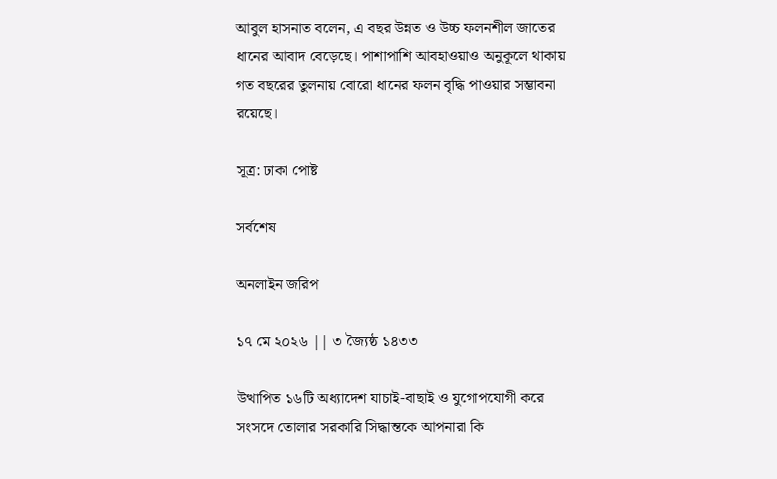আবুল হাসনাত বলেন, এ বছর উন্নত ও উচ্চ ফলনশীল জাতের ধানের আবাদ বেড়েছে। পাশাপাশি আবহাওয়াও অনুকূলে থাকায় গত বছরের তুলনায় বোরো ধানের ফলন বৃদ্ধি পাওয়ার সম্ভাবনা রয়েছে।

সূত্র: ঢাকা পোষ্ট

সর্বশেষ

অনলাইন জরিপ

১৭ মে ২০২৬ || ৩ জ্যৈষ্ঠ ১৪৩৩

উত্থাপিত ১৬টি অধ্যাদেশ যাচাই-বাছাই ও যুগোপযোগী করে সংসদে তোলার সরকারি সিদ্ধান্তকে আপনারা কি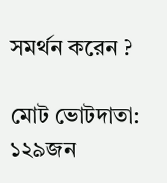সমর্থন করেন ?

মোট ভোটদাতা: ১২৯জন